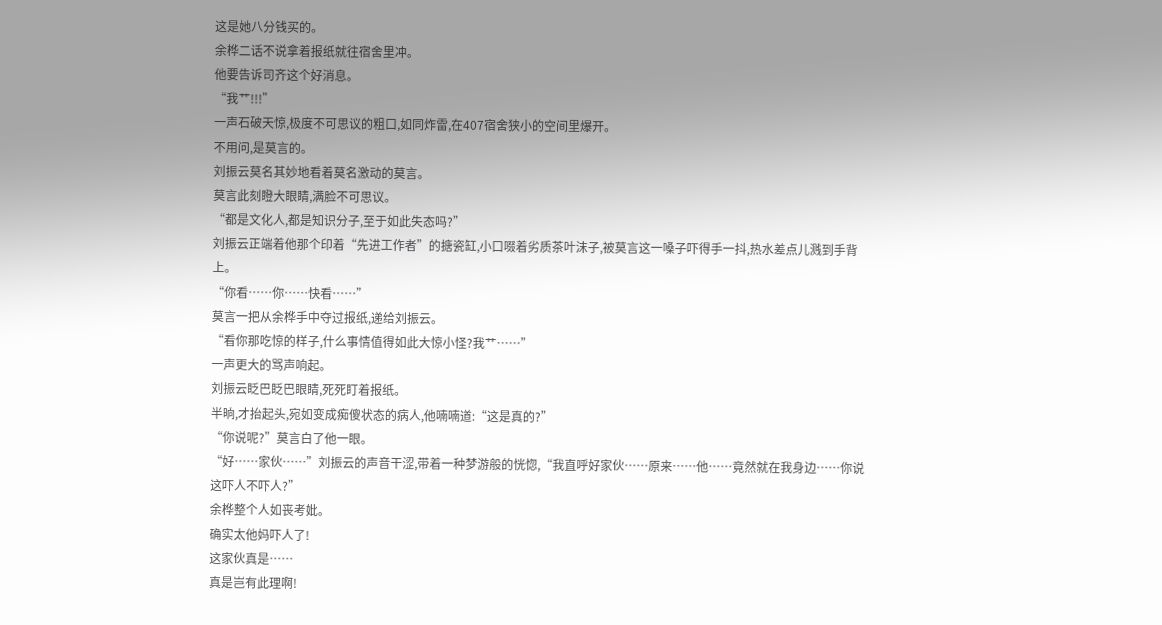这是她八分钱买的。
余桦二话不说拿着报纸就往宿舍里冲。
他要告诉司齐这个好消息。
“我艹!!!”
一声石破天惊,极度不可思议的粗口,如同炸雷,在407宿舍狭小的空间里爆开。
不用问,是莫言的。
刘振云莫名其妙地看着莫名激动的莫言。
莫言此刻瞪大眼睛,满脸不可思议。
“都是文化人,都是知识分子,至于如此失态吗?”
刘振云正端着他那个印着“先进工作者”的搪瓷缸,小口啜着劣质茶叶沫子,被莫言这一嗓子吓得手一抖,热水差点儿溅到手背上。
“你看……你……快看……”
莫言一把从余桦手中夺过报纸,递给刘振云。
“看你那吃惊的样子,什么事情值得如此大惊小怪?我艹……”
一声更大的骂声响起。
刘振云眨巴眨巴眼睛,死死盯着报纸。
半晌,才抬起头,宛如变成痴傻状态的病人,他喃喃道:“这是真的?”
“你说呢?”莫言白了他一眼。
“好……家伙……”刘振云的声音干涩,带着一种梦游般的恍惚,“我直呼好家伙……原来……他……竟然就在我身边……你说这吓人不吓人?”
余桦整个人如丧考妣。
确实太他妈吓人了!
这家伙真是……
真是岂有此理啊!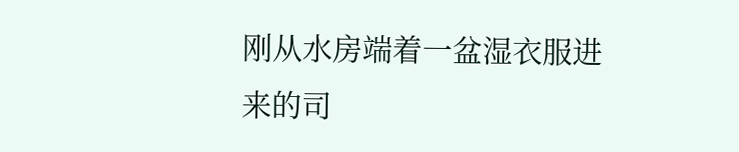刚从水房端着一盆湿衣服进来的司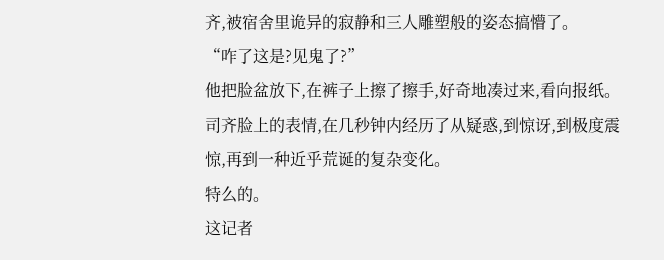齐,被宿舍里诡异的寂静和三人雕塑般的姿态搞懵了。
“咋了这是?见鬼了?”
他把脸盆放下,在裤子上擦了擦手,好奇地凑过来,看向报纸。
司齐脸上的表情,在几秒钟内经历了从疑惑,到惊讶,到极度震惊,再到一种近乎荒诞的复杂变化。
特么的。
这记者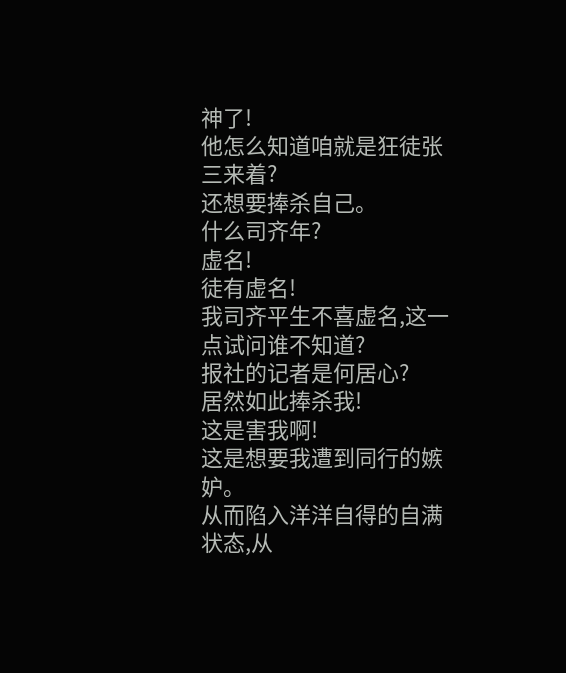神了!
他怎么知道咱就是狂徒张三来着?
还想要捧杀自己。
什么司齐年?
虚名!
徒有虚名!
我司齐平生不喜虚名,这一点试问谁不知道?
报社的记者是何居心?
居然如此捧杀我!
这是害我啊!
这是想要我遭到同行的嫉妒。
从而陷入洋洋自得的自满状态,从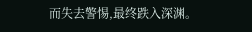而失去警惕,最终跌入深渊。